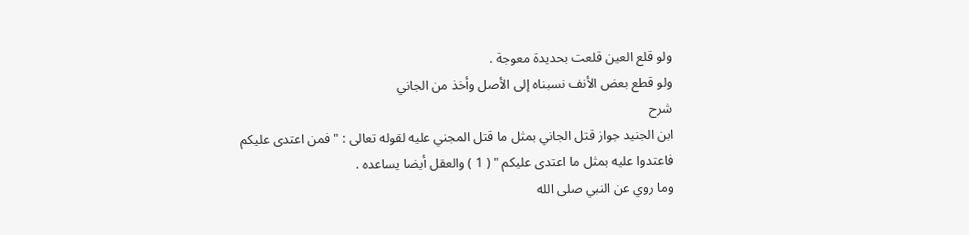ولو قلع العين قلعت بحديدة معوجة .
ولو قطع بعض الأنف نسبناه إلى الأصل وأخذ من الجاني
شرح
ابن الجنيد جواز قتل الجاني بمثل ما قتل المجني عليه لقوله تعالى : " فمن اعتدى عليكم
فاعتدوا عليه بمثل ما اعتدى عليكم " ( 1 ) والعقل أيضا يساعده .
وما روي عن النبي صلى الله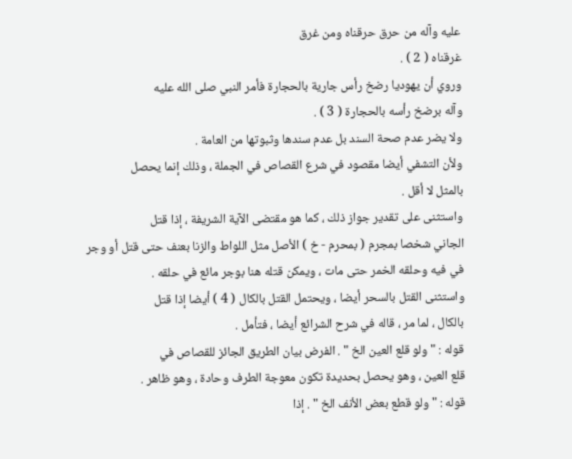عليه وآله من حرق حرقناه ومن غرق
غرقناه ( 2 ) .
وروي أن يهوديا رضخ رأس جارية بالحجارة فأمر النبي صلى الله عليه
وآله برضخ رأسه بالحجارة ( 3 ) .
ولا يضر عدم صحة السند بل عدم سندها وثبوتها من العامة .
ولأن التشفي أيضا مقصود في شرع القصاص في الجملة ، وذلك إنما يحصل
بالمثل لا أقل .
واستثنى على تقدير جواز ذلك ، كما هو مقتضى الآية الشريفة ، إذا قتل
الجاني شخصا بمجرم ( بمحرم - خ ) الأصل مثل اللواط والزنا بعنف حتى قتل أو وجر
في فيه وحلقه الخمر حتى مات ، ويمكن قتله هنا بوجر مائع في حلقه .
واستثنى القتل بالسحر أيضا ، ويحتمل القتل بالكال ( 4 ) أيضا إذا قتل
بالكال ، لما مر ، قاله في شرح الشرائع أيضا ، فتأمل .
قوله : " ولو قلع العين الخ " . الفرض بيان الطريق الجائز للقصاص في
قلع العين ، وهو يحصل بحديدة تكون معوجة الطرف وحادة ، وهو ظاهر .
قوله : " ولو قطع بعض الأنف الخ " . إذا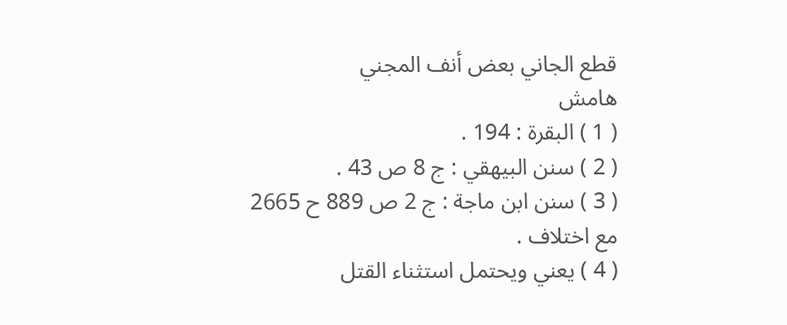قطع الجاني بعض أنف المجني
هامش
( 1 ) البقرة : 194 .
( 2 ) سنن البيهقي : ج 8 ص 43 .
( 3 ) سنن ابن ماجة : ج 2 ص 889 ح 2665 مع اختلاف .
( 4 ) يعني ويحتمل استثناء القتل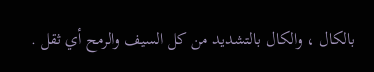بالكال ، والكال بالتشديد من كل السيف والرمح أي ثقل .